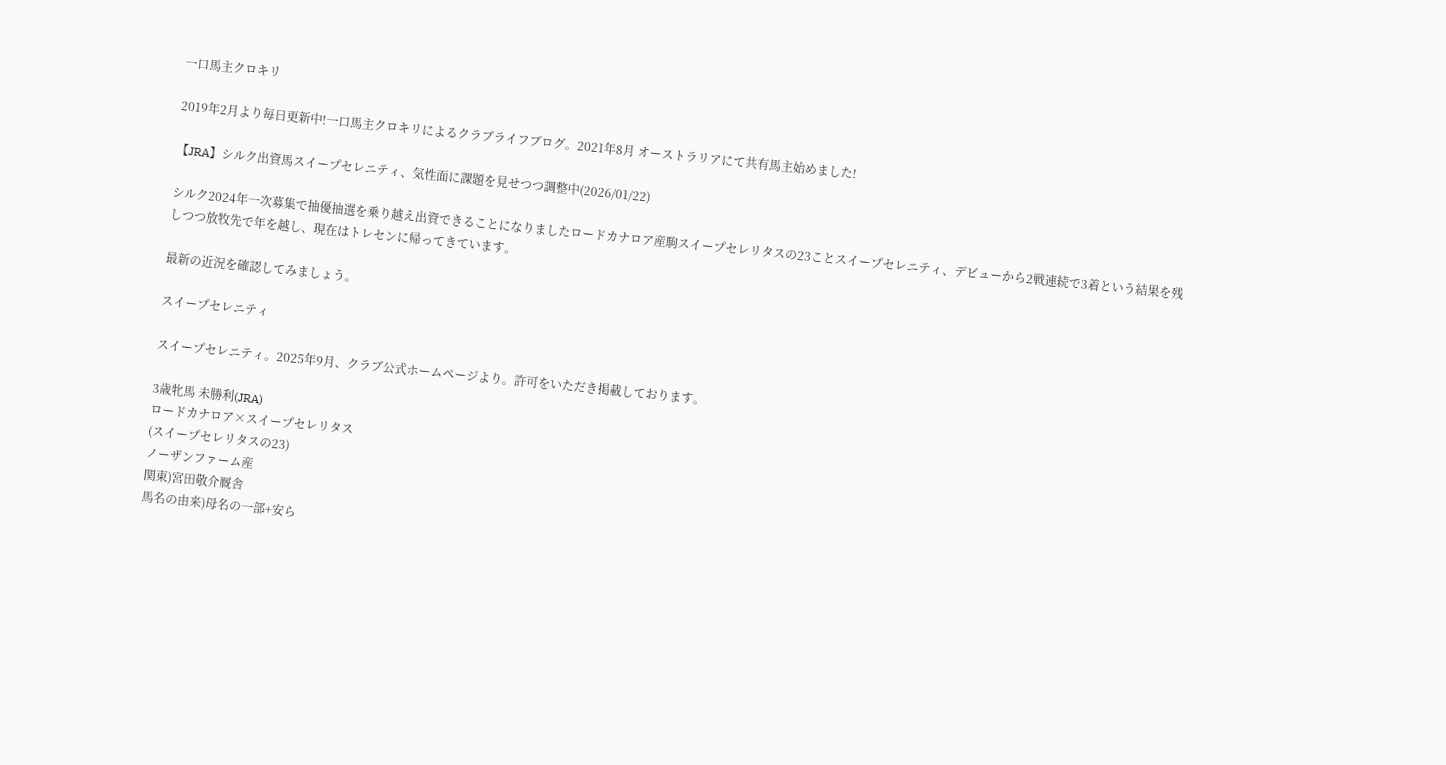一口馬主クロキリ

2019年2月より毎日更新中!一口馬主クロキリによるクラブライフブログ。2021年8月 オーストラリアにて共有馬主始めました!

【JRA】シルク出資馬スイープセレニティ、気性面に課題を見せつつ調整中(2026/01/22)

シルク2024年一次募集で抽優抽選を乗り越え出資できることになりましたロードカナロア産駒スイープセレリタスの23ことスイープセレニティ、デビューから2戦連続で3着という結果を残しつつ放牧先で年を越し、現在はトレセンに帰ってきています。

最新の近況を確認してみましょう。

スイープセレニティ

スイープセレニティ。2025年9月、クラブ公式ホームページより。許可をいただき掲載しております。

3歳牝馬 未勝利(JRA)
ロードカナロア×スイープセレリタス
(スイープセレリタスの23)
ノーザンファーム産
関東)宮田敬介厩舎
馬名の由来)母名の一部+安ら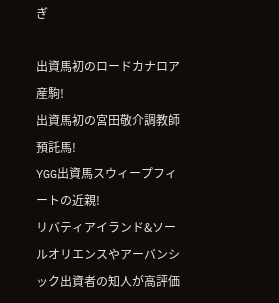ぎ

出資馬初のロードカナロア産駒!
出資馬初の宮田敬介調教師預託馬!
YGG出資馬スウィープフィートの近親!
リバティアイランド&ソールオリエンスやアーバンシック出資者の知人が高評価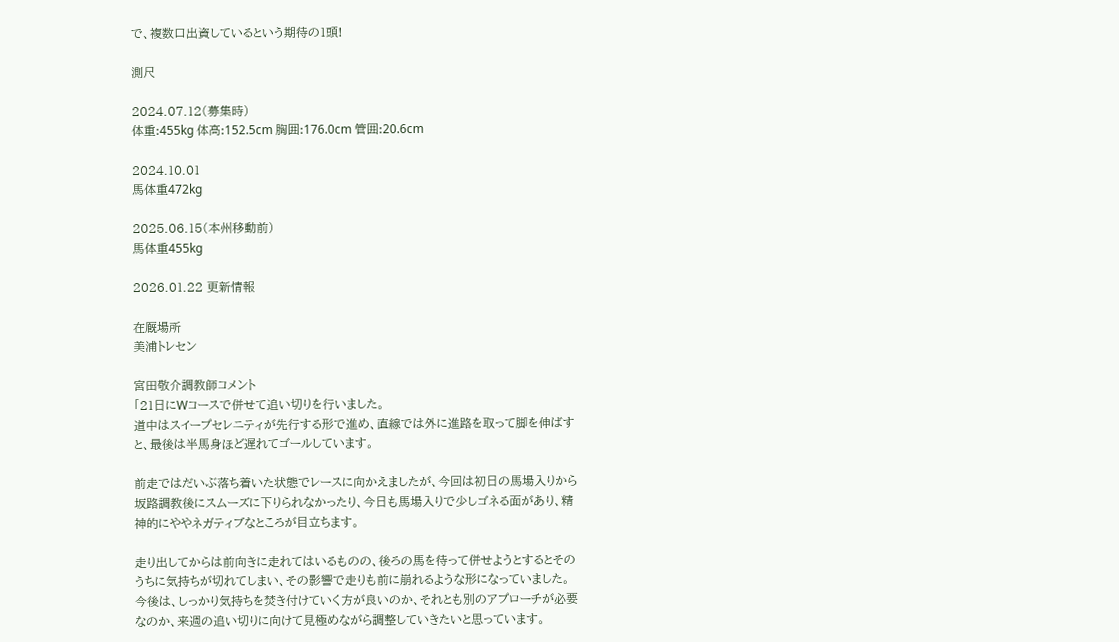で、複数口出資しているという期待の1頭!

測尺

2024.07.12(募集時)
体重:455kg 体高:152.5cm 胸囲:176.0cm 管囲:20.6cm

2024.10.01
馬体重472kg

2025.06.15(本州移動前)
馬体重455kg

2026.01.22 更新情報

在厩場所
美浦トレセン

宮田敬介調教師コメント
「21日にWコースで併せて追い切りを行いました。
道中はスイープセレニティが先行する形で進め、直線では外に進路を取って脚を伸ばすと、最後は半馬身ほど遅れてゴールしています。

前走ではだいぶ落ち着いた状態でレースに向かえましたが、今回は初日の馬場入りから坂路調教後にスムーズに下りられなかったり、今日も馬場入りで少しゴネる面があり、精神的にややネガティブなところが目立ちます。

走り出してからは前向きに走れてはいるものの、後ろの馬を待って併せようとするとそのうちに気持ちが切れてしまい、その影響で走りも前に崩れるような形になっていました。
今後は、しっかり気持ちを焚き付けていく方が良いのか、それとも別のアプローチが必要なのか、来週の追い切りに向けて見極めながら調整していきたいと思っています。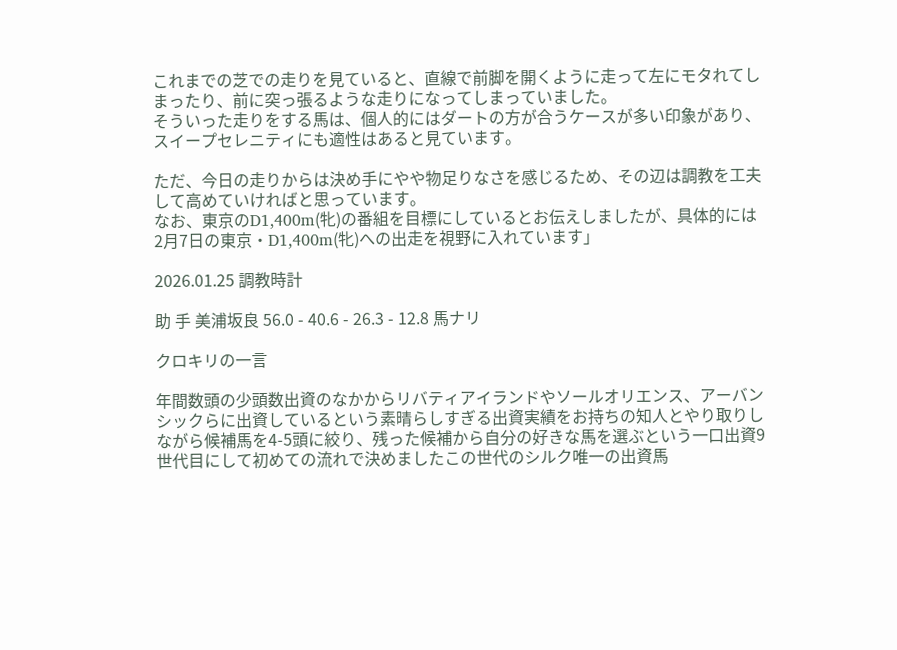これまでの芝での走りを見ていると、直線で前脚を開くように走って左にモタれてしまったり、前に突っ張るような走りになってしまっていました。
そういった走りをする馬は、個人的にはダートの方が合うケースが多い印象があり、スイープセレニティにも適性はあると見ています。

ただ、今日の走りからは決め手にやや物足りなさを感じるため、その辺は調教を工夫して高めていければと思っています。
なお、東京のD1,400m(牝)の番組を目標にしているとお伝えしましたが、具体的には2月7日の東京・D1,400m(牝)への出走を視野に入れています」

2026.01.25 調教時計

助 手 美浦坂良 56.0 - 40.6 - 26.3 - 12.8 馬ナリ

クロキリの一言

年間数頭の少頭数出資のなかからリバティアイランドやソールオリエンス、アーバンシックらに出資しているという素晴らしすぎる出資実績をお持ちの知人とやり取りしながら候補馬を4-5頭に絞り、残った候補から自分の好きな馬を選ぶという一口出資9世代目にして初めての流れで決めましたこの世代のシルク唯一の出資馬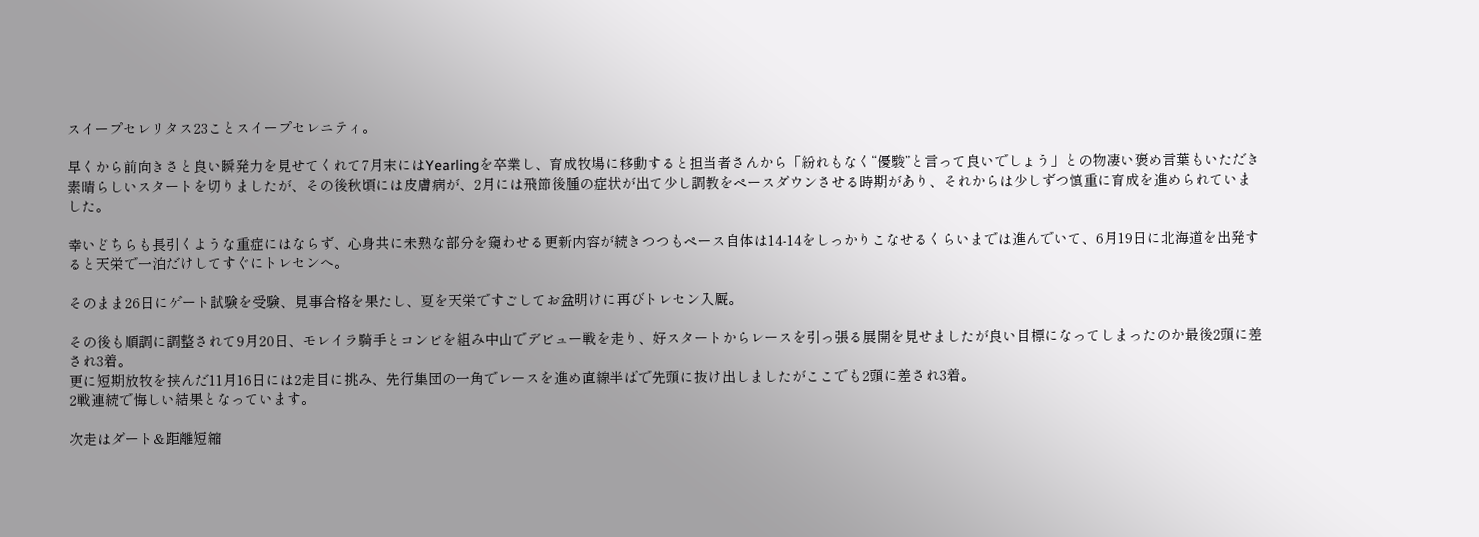スイープセレリタス23ことスイープセレニティ。

早くから前向きさと良い瞬発力を見せてくれて7月末にはYearlingを卒業し、育成牧場に移動すると担当者さんから「紛れもなく“優駿”と言って良いでしょう」との物凄い褒め言葉もいただき素晴らしいスタートを切りましたが、その後秋頃には皮膚病が、2月には飛節後腫の症状が出て少し調教をペースダウンさせる時期があり、それからは少しずつ慎重に育成を進められていました。

幸いどちらも長引くような重症にはならず、心身共に未熟な部分を窺わせる更新内容が続きつつもペース自体は14-14をしっかりこなせるくらいまでは進んでいて、6月19日に北海道を出発すると天栄で一泊だけしてすぐにトレセンへ。

そのまま26日にゲート試験を受験、見事合格を果たし、夏を天栄ですごしてお盆明けに再びトレセン入厩。

その後も順調に調整されて9月20日、モレイラ騎手とコンビを組み中山でデビュー戦を走り、好スタートからレースを引っ張る展開を見せましたが良い目標になってしまったのか最後2頭に差され3着。
更に短期放牧を挟んだ11月16日には2走目に挑み、先行集団の一角でレースを進め直線半ばで先頭に抜け出しましたがここでも2頭に差され3着。
2戦連続で悔しい結果となっています。

次走はダート&距離短縮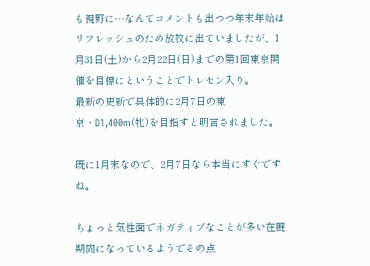も視野に…なんてコメントも出つつ年末年始はリフレッシュのため放牧に出ていましたが、1月31日(土)から2月22日(日)までの第1回東京開催を目標にということでトレセン入り。
最新の更新で具体的に2月7日の東京・D1,400m(牝)を目指すと明言されました。

既に1月末なので、2月7日なら本当にすぐですね。

ちょっと気性面でネガティブなことが多い在厩期間になっているようでその点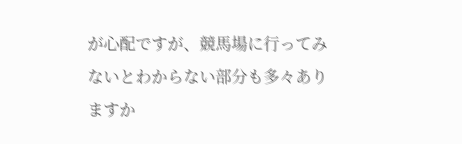が心配ですが、競馬場に行ってみないとわからない部分も多々ありますか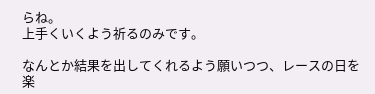らね。
上手くいくよう祈るのみです。

なんとか結果を出してくれるよう願いつつ、レースの日を楽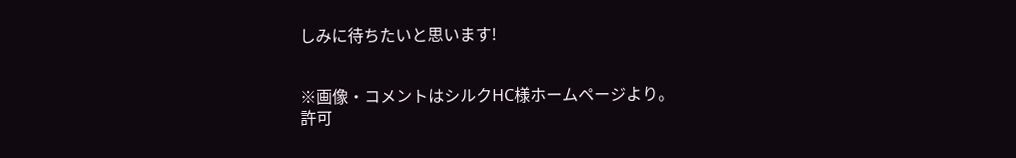しみに待ちたいと思います!


※画像・コメントはシルクHC様ホームページより。
許可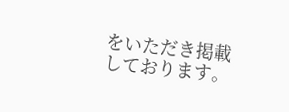をいただき掲載しております。